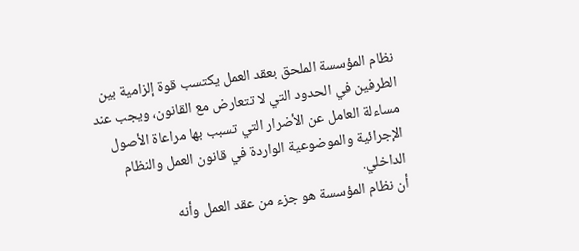نظام المؤسسة الملحق بعقد العمل يكتسب قوة إلزامية بين الطرفين في الحدود التي لا تتعارض مع القانون، ويجب عند مساءلة العامل عن الأضرار التي تسبب بها مراعاة الأصول الإجرائية والموضوعية الواردة في قانون العمل والنظام الداخلي.
أن نظام المؤسسة هو جزء من عقد العمل وأنه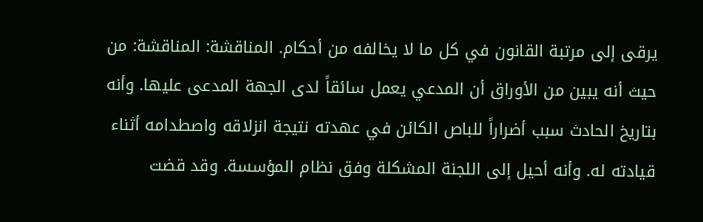يرقى إلى مرتبة القانون في كل ما لا يخالفه من أحكام. المناقشة: المناقشة: من حيث أنه يبين من الأوراق أن المدعي يعمل سائقاً لدى الجهة المدعى عليها. وأنه بتاريخ الحادث سبب أضراراً للباص الكائن في عهدته نتيجة انزلاقه واصطدامه أثناء قيادته له. وأنه أحيل إلى اللجنة المشكلة وفق نظام المؤسسة. وقد قضت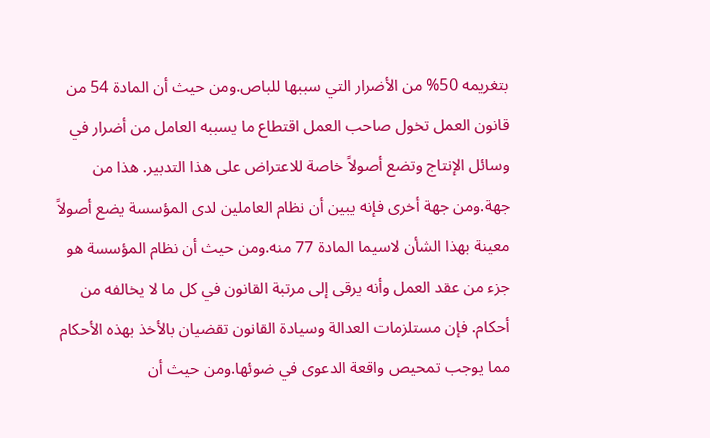بتغريمه 50% من الأضرار التي سببها للباص.ومن حيث أن المادة 54 من قانون العمل تخول صاحب العمل اقتطاع ما يسببه العامل من أضرار في وسائل الإنتاج وتضع أصولاً خاصة للاعتراض على هذا التدبير. هذا من جهة.ومن جهة أخرى فإنه يبين أن نظام العاملين لدى المؤسسة يضع أصولاً معينة بهذا الشأن لاسيما المادة 77 منه.ومن حيث أن نظام المؤسسة هو جزء من عقد العمل وأنه يرقى إلى مرتبة القانون في كل ما لا يخالفه من أحكام. فإن مستلزمات العدالة وسيادة القانون تقضيان بالأخذ بهذه الأحكام مما يوجب تمحيص واقعة الدعوى في ضوئها.ومن حيث أن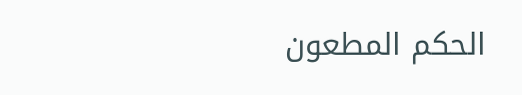الحكم المطعون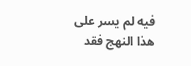فيه لم يسر على هذا النهج فقد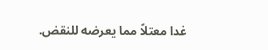غدا معتلاً مما يعرضه للنقض.